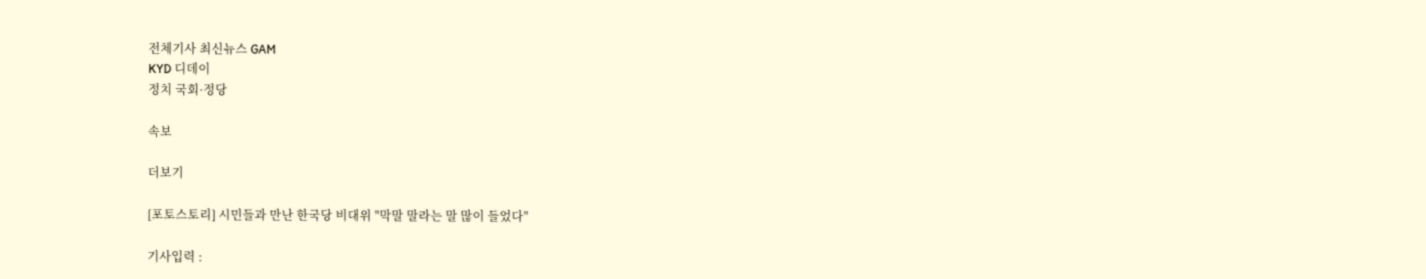전체기사 최신뉴스 GAM
KYD 디데이
정치 국회·정당

속보

더보기

[포토스토리] 시민들과 만난 한국당 비대위 "막말 말라는 말 많이 들었다"

기사입력 :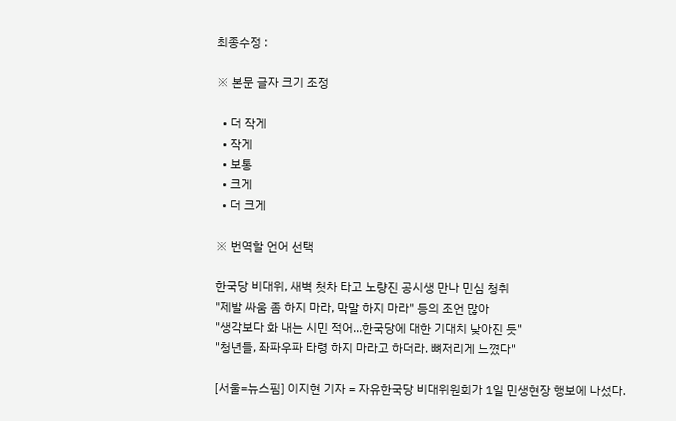최종수정 :

※ 본문 글자 크기 조정

  • 더 작게
  • 작게
  • 보통
  • 크게
  • 더 크게

※ 번역할 언어 선택

한국당 비대위, 새벽 첫차 타고 노량진 공시생 만나 민심 청취
"제발 싸움 좀 하지 마라, 막말 하지 마라" 등의 조언 많아
"생각보다 화 내는 시민 적어...한국당에 대한 기대치 낮아진 듯"
"청년들, 좌파우파 타령 하지 마라고 하더라. 뼈저리게 느꼈다"

[서울=뉴스핌] 이지현 기자 = 자유한국당 비대위원회가 1일 민생현장 행보에 나섰다.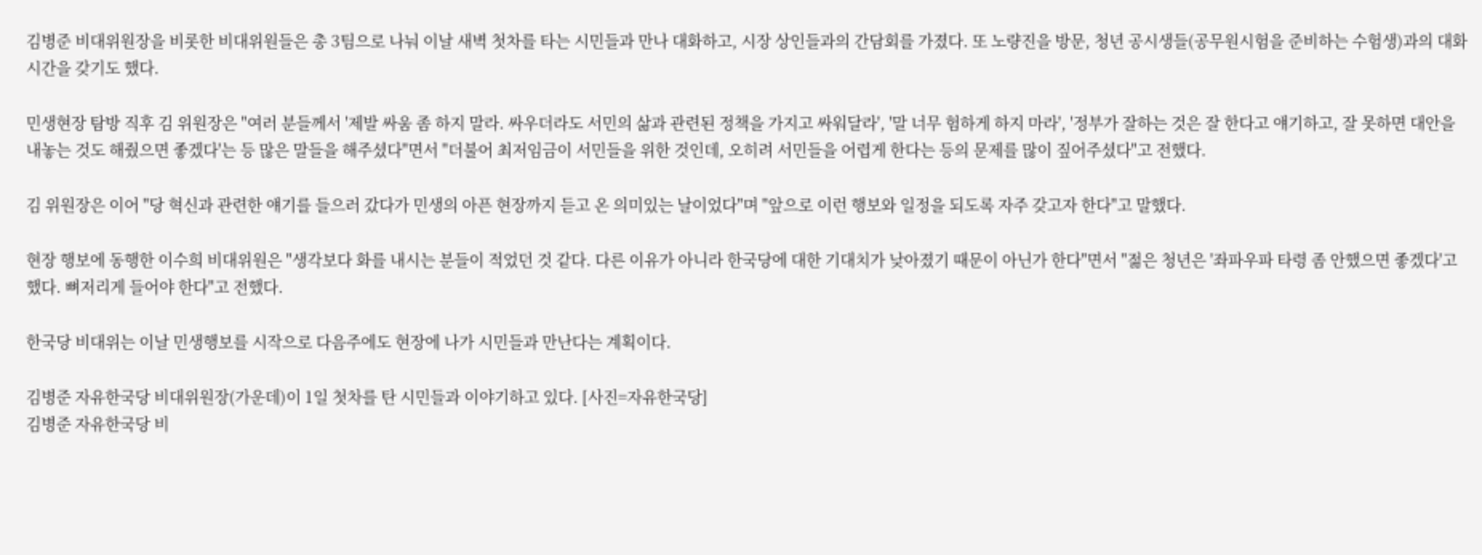김병준 비대위원장을 비롯한 비대위원들은 총 3팀으로 나눠 이날 새벽 첫차를 타는 시민들과 만나 대화하고, 시장 상인들과의 간담회를 가졌다. 또 노량진을 방문, 청년 공시생들(공무원시험을 준비하는 수험생)과의 대화 시간을 갖기도 했다.

민생현장 탐방 직후 김 위원장은 "여러 분들께서 '제발 싸움 좀 하지 말라. 싸우더라도 서민의 삶과 관련된 정책을 가지고 싸워달라', '말 너무 험하게 하지 마라', '정부가 잘하는 것은 잘 한다고 얘기하고, 잘 못하면 대안을 내놓는 것도 해줬으면 좋겠다'는 등 많은 말들을 해주셨다"면서 "더불어 최저임금이 서민들을 위한 것인데, 오히려 서민들을 어렵게 한다는 등의 문제를 많이 짚어주셨다"고 전했다.

김 위원장은 이어 "당 혁신과 관련한 얘기를 들으러 갔다가 민생의 아픈 현장까지 듣고 온 의미있는 날이었다"며 "앞으로 이런 행보와 일정을 되도록 자주 갖고자 한다"고 말했다.

현장 행보에 동행한 이수희 비대위원은 "생각보다 화를 내시는 분들이 적었던 것 같다. 다른 이유가 아니라 한국당에 대한 기대치가 낮아졌기 때문이 아닌가 한다"면서 "젊은 청년은 '좌파우파 타령 좀 안했으면 좋겠다'고 했다. 뼈저리게 들어야 한다"고 전했다.

한국당 비대위는 이날 민생행보를 시작으로 다음주에도 현장에 나가 시민들과 만난다는 계획이다.

김병준 자유한국당 비대위원장(가운데)이 1일 첫차를 탄 시민들과 이야기하고 있다. [사진=자유한국당]
김병준 자유한국당 비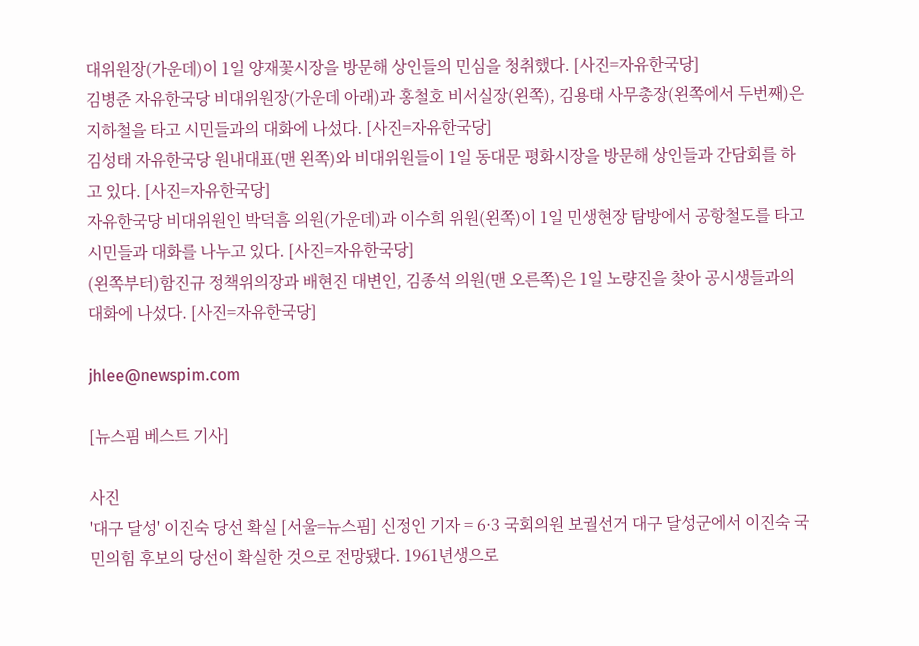대위원장(가운데)이 1일 양재꽃시장을 방문해 상인들의 민심을 청취했다. [사진=자유한국당]
김병준 자유한국당 비대위원장(가운데 아래)과 홍철호 비서실장(왼쪽), 김용태 사무총장(왼쪽에서 두번째)은 지하철을 타고 시민들과의 대화에 나섰다. [사진=자유한국당]
김성태 자유한국당 원내대표(맨 왼쪽)와 비대위원들이 1일 동대문 평화시장을 방문해 상인들과 간담회를 하고 있다. [사진=자유한국당]
자유한국당 비대위원인 박덕흠 의원(가운데)과 이수희 위원(왼쪽)이 1일 민생현장 탐방에서 공항철도를 타고 시민들과 대화를 나누고 있다. [사진=자유한국당]
(왼쪽부터)함진규 정책위의장과 배현진 대변인, 김종석 의원(맨 오른쪽)은 1일 노량진을 찾아 공시생들과의 대화에 나섰다. [사진=자유한국당]

jhlee@newspim.com

[뉴스핌 베스트 기사]

사진
'대구 달성' 이진숙 당선 확실 [서울=뉴스핌] 신정인 기자 = 6·3 국회의원 보궐선거 대구 달성군에서 이진숙 국민의힘 후보의 당선이 확실한 것으로 전망됐다. 1961년생으로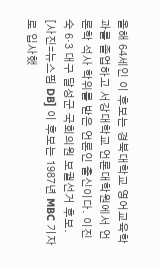올해 64세인 이 후보는 경북대학교 영어교육학과를 졸업하고 서강대학교 언론대학원에서 언론학 석사 학위를 받은 언론인 출신이다. 이진숙 6·3 대구 달성군 국회의원 보궐선거 후보. [사진=뉴스핌 DB] 이 후보는 1987년 MBC 기자로 입사했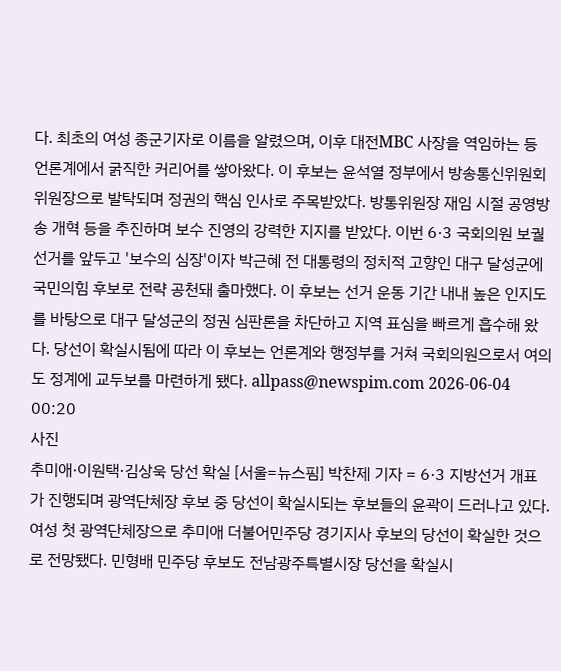다. 최초의 여성 종군기자로 이름을 알렸으며, 이후 대전MBC 사장을 역임하는 등 언론계에서 굵직한 커리어를 쌓아왔다. 이 후보는 윤석열 정부에서 방송통신위원회 위원장으로 발탁되며 정권의 핵심 인사로 주목받았다. 방통위원장 재임 시절 공영방송 개혁 등을 추진하며 보수 진영의 강력한 지지를 받았다. 이번 6·3 국회의원 보궐선거를 앞두고 '보수의 심장'이자 박근혜 전 대통령의 정치적 고향인 대구 달성군에 국민의힘 후보로 전략 공천돼 출마했다. 이 후보는 선거 운동 기간 내내 높은 인지도를 바탕으로 대구 달성군의 정권 심판론을 차단하고 지역 표심을 빠르게 흡수해 왔다. 당선이 확실시됨에 따라 이 후보는 언론계와 행정부를 거쳐 국회의원으로서 여의도 정계에 교두보를 마련하게 됐다. allpass@newspim.com 2026-06-04 00:20
사진
추미애·이원택·김상욱 당선 확실 [서울=뉴스핌] 박찬제 기자 = 6·3 지방선거 개표가 진행되며 광역단체장 후보 중 당선이 확실시되는 후보들의 윤곽이 드러나고 있다. 여성 첫 광역단체장으로 추미애 더불어민주당 경기지사 후보의 당선이 확실한 것으로 전망됐다. 민형배 민주당 후보도 전남광주특별시장 당선을 확실시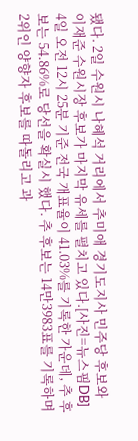됐다. 2일 수원시 나혜석 거리에서 추미애 경기도지사 민주당 후보와 이재준 수원시장 후보가 마지막 유세를 펼치고 있다.[사진=뉴스핌DB] 4일 오전 12시 25분 기준 전국 개표율이 41.03%를 기록한 가운데, 추 후보는 54.86%로 당선을 확실시 했다. 추 후보는 14만3983표를 기록하며 2위인 양향자 후보를 따돌리고 과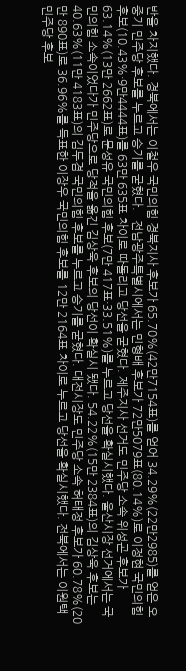반을 차지했다. 경북에서는 이철우 국민의힘 경북지사 후보가 65.70%(42만7154표)를 얻어 34.29%(22만2985)를 얻은 오중기 민주당 후보를 누르고 승기를 굳혔다.   전남광주특별시에서는 민형배 후보가 72만5079표(80.14%)로 이정현 국민의힘 후보(10.43%·9만4444표)를 63만 635표 차이로 따돌리고 당선을 굳혔다. 제주지사 선거도 민주당 소속 위성곤 후보가 63.14%(13만 2662표)로 문성유 국민의힘 후보(7만 417표·33.51%)를 누르고 당선을 확실시했다. 울산시장 선거에서는 국민의힘 소속이었다가 민주당으로 당적을 옮긴 김상욱 후보의 당선이 확실시 됐다. 54.22%(15만 2384표)의 김상욱 후보는 40.63%(11만 4183표)의 김두겸 국민의힘 후보를 누르고 승기를 굳혔다. 대전시장도 민주당 소속 허태정 후보가 60.78%(20만 890표)로 36.96%를 득표한 이장우 국민의힘 후보를 12만 2164표 차이로 누르고 당선을 확실시했다. 전북에서는 이원택 민주당 후보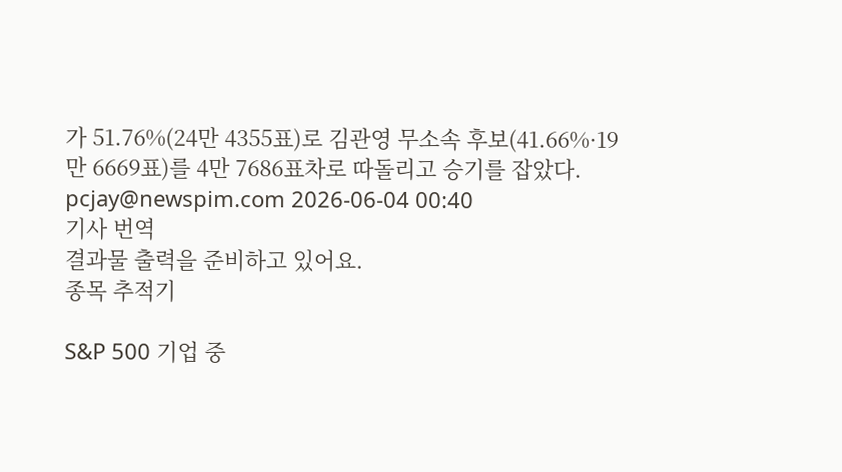가 51.76%(24만 4355표)로 김관영 무소속 후보(41.66%·19만 6669표)를 4만 7686표차로 따돌리고 승기를 잡았다. pcjay@newspim.com 2026-06-04 00:40
기사 번역
결과물 출력을 준비하고 있어요.
종목 추적기

S&P 500 기업 중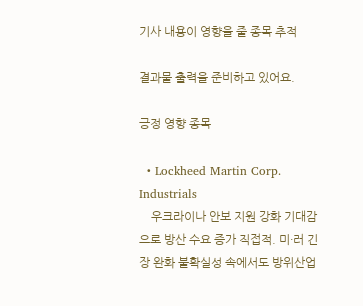기사 내용이 영향을 줄 종목 추적

결과물 출력을 준비하고 있어요.

긍정 영향 종목

  • Lockheed Martin Corp. Industrials
    우크라이나 안보 지원 강화 기대감으로 방산 수요 증가 직접적. 미·러 긴장 완화 불확실성 속에서도 방위산업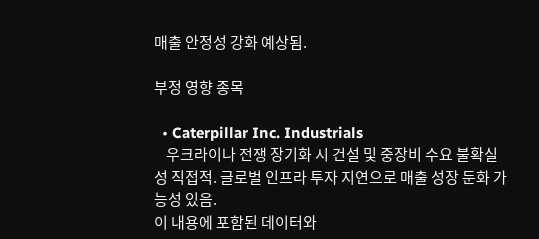매출 안정성 강화 예상됨.

부정 영향 종목

  • Caterpillar Inc. Industrials
    우크라이나 전쟁 장기화 시 건설 및 중장비 수요 불확실성 직접적. 글로벌 인프라 투자 지연으로 매출 성장 둔화 가능성 있음.
이 내용에 포함된 데이터와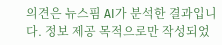의견은 뉴스핌 AI가 분석한 결과입니다. 정보 제공 목적으로만 작성되었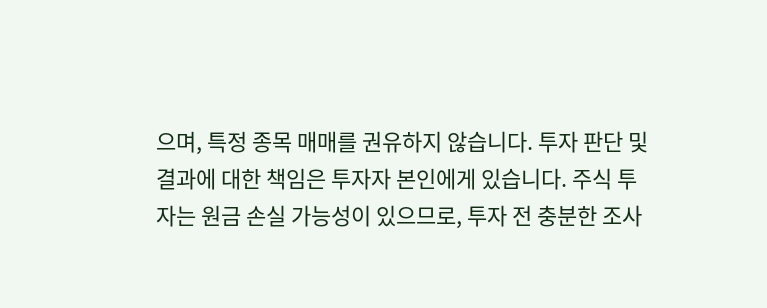으며, 특정 종목 매매를 권유하지 않습니다. 투자 판단 및 결과에 대한 책임은 투자자 본인에게 있습니다. 주식 투자는 원금 손실 가능성이 있으므로, 투자 전 충분한 조사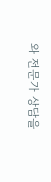와 전문가 상담을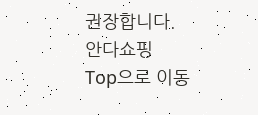권장합니다.
안다쇼핑
Top으로 이동